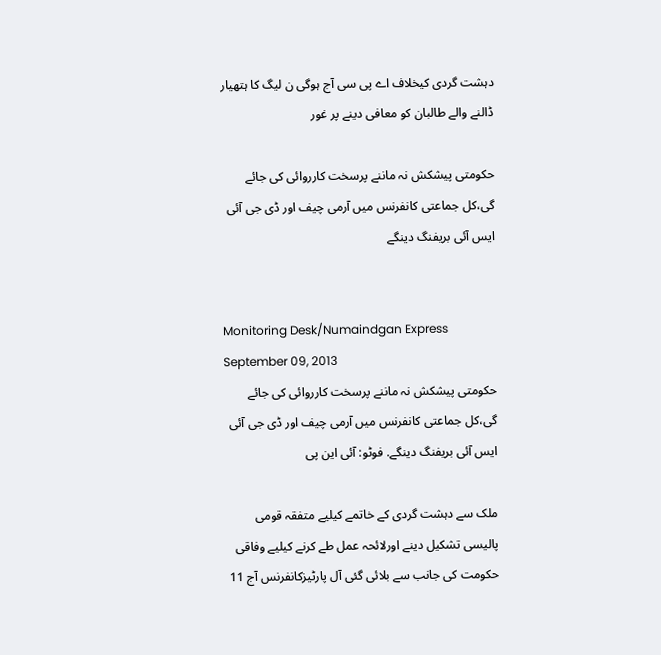دہشت گردی کیخلاف اے پی سی آج ہوگی ن لیگ کا ہتھیار ڈالنے والے طالبان کو معافی دینے پر غور

حکومتی پیشکش نہ ماننے پرسخت کارروائی کی جائے گی،کل جماعتی کانفرنس میں آرمی چیف اور ڈی جی آئی ایس آئی بریفنگ دینگے


Monitoring Desk/Numaindgan Express September 09, 2013
حکومتی پیشکش نہ ماننے پرسخت کارروائی کی جائے گی،کل جماعتی کانفرنس میں آرمی چیف اور ڈی جی آئی ایس آئی بریفنگ دینگے. فوٹو: آئی این پی

ملک سے دہشت گردی کے خاتمے کیلیے متفقہ قومی پالیسی تشکیل دینے اورلائحہ عمل طے کرنے کیلیے وفاقی حکومت کی جانب سے بلائی گئی آل پارٹیزکانفرنس آج 11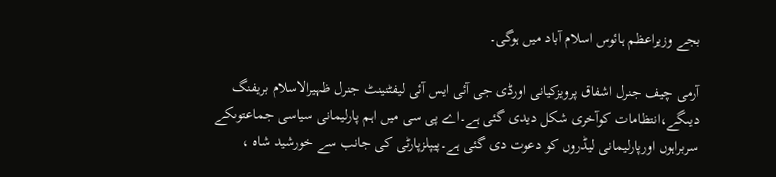بجے وزیراعظم ہائوس اسلام آباد میں ہوگی۔

آرمی چیف جنرل اشفاق پرویزکیانی اورڈی جی آئی ایس آئی لیفٹنینٹ جنرل ظہیرالاسلام بریفنگ دیںگے،انتظامات کوآخری شکل دیدی گئی ہے۔اے پی سی میں اہم پارلیمانی سیاسی جماعتوںکے سربراہوں اورپارلیمانی لیڈروں کو دعوت دی گئی ہے۔پیپلزپارٹی کی جانب سے خورشید شاہ ،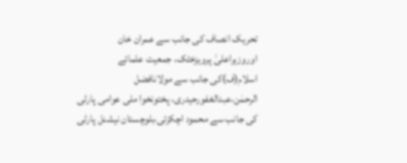تحریک انصاف کی جانب سے عمران خان اوروزیراعلیٰ پرویزخٹک، جمعیت علمائے اسلام(ف)کی جانب سے مولانافضل الرحمٰن،عبدالغفورحیدری، پختونخوا ملی عوامی پارٹی کی جانب سے محمود اچکزئی،بلوچستان نیشنل پارٹی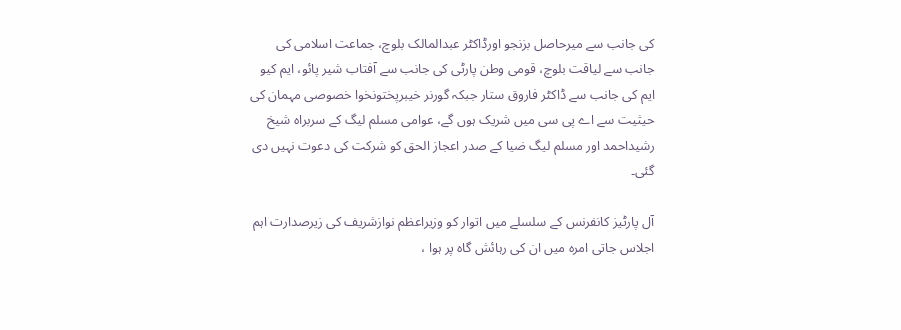کی جانب سے میرحاصل بزنجو اورڈاکٹر عبدالمالک بلوچ، جماعت اسلامی کی جانب سے لیاقت بلوچ، قومی وطن پارٹی کی جانب سے آفتاب شیر پائو، ایم کیو ایم کی جانب سے ڈاکٹر فاروق ستار جبکہ گورنر خیبرپختونخوا خصوصی مہمان کی حیثیت سے اے پی سی میں شریک ہوں گے، عوامی مسلم لیگ کے سربراہ شیخ رشیداحمد اور مسلم لیگ ضیا کے صدر اعجاز الحق کو شرکت کی دعوت نہیں دی گئی۔

آل پارٹیز کانفرنس کے سلسلے میں اتوار کو وزیراعظم نوازشریف کی زیرصدارت اہم اجلاس جاتی امرہ میں ان کی رہائش گاہ پر ہوا ،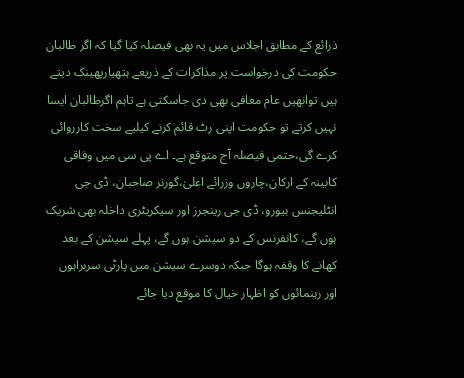ذرائع کے مطابق اجلاس میں یہ بھی فیصلہ کیا گیا کہ اگر طالبان حکومت کی درخواست پر مذاکرات کے ذریعے ہتھیارپھینک دیتے ہیں توانھیں عام معافی بھی دی جاسکتی ہے تاہم اگرطالبان ایسا نہیں کرتے تو حکومت اپنی رٹ قائم کرنے کیلیے سخت کارروائی کرے گی،حتمی فیصلہ آج متوقع ہے۔ اے پی سی میں وفاقی کابینہ کے ارکان،چاروں وزرائے اعلیٰ،گورنر صاحبان، ڈی جی انٹلیجنس بیورو، ڈی جی رینجرز اور سیکریٹری داخلہ بھی شریک ہوں گے، کانفرنس کے دو سیشن ہوں گے، پہلے سیشن کے بعد کھانے کا وقفہ ہوگا جبکہ دوسرے سیشن میں پارٹی سربراہوں اور رہنمائوں کو اظہار خیال کا موقع دیا جائے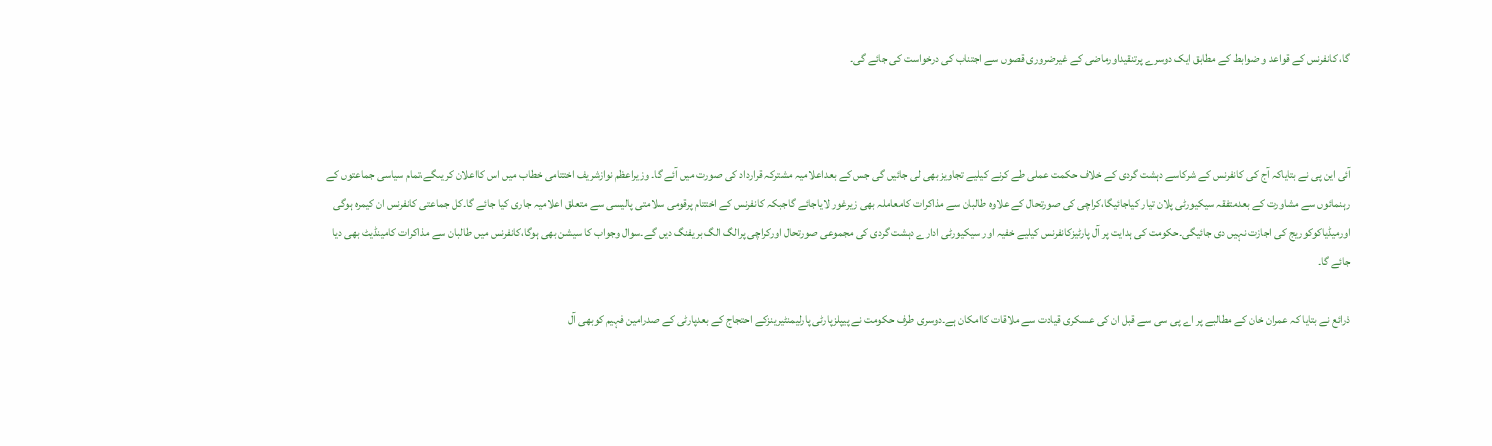گا، کانفرنس کے قواعد و ضوابط کے مطابق ایک دوسرے پرتنقیداورماضی کے غیرضروری قصوں سے اجتناب کی درخواست کی جائے گی۔



آئی این پی نے بتایاکہ آج کی کانفرنس کے شرکاسے دہشت گردی کے خلاف حکمت عملی طے کرنے کیلیے تجاویز بھی لی جائیں گی جس کے بعداعلامیہ مشترکہ قرارداد کی صورت میں آئے گا۔ وزیراعظم نوازشریف اختتامی خطاب میں اس کااعلان کریںگے،تمام سیاسی جماعتوں کے رہنمائوں سے مشاورت کے بعدمتفقہ سیکیورٹی پلان تیار کیاجائیگا،کراچی کی صورتحال کے علاوہ طالبان سے مذاکرات کامعاملہ بھی زیرغور لایاجائے گاجبکہ کانفرنس کے اختتام پرقومی سلامتی پالیسی سے متعلق اعلامیہ جاری کیا جائے گا۔کل جماعتی کانفرنس ان کیمرہ ہوگی اورمیڈیاکوکوریج کی اجازت نہیں دی جائیگی۔حکومت کی ہدایت پر آل پارٹیزکانفرنس کیلیے خفیہ اور سیکیورٹی ادارے دہشت گردی کی مجموعی صورتحال اورکراچی پرالگ الگ بریفنگ دیں گے۔سوال وجواب کا سیشن بھی ہوگا،کانفرنس میں طالبان سے مذاکرات کامینڈیٹ بھی دیا جائے گا۔

ذرائع نے بتایا کہ عمران خان کے مطالبے پر اے پی سی سے قبل ان کی عسکری قیادت سے ملاقات کاامکان ہے۔دوسری طرف حکومت نے پیپلزپارٹی پارلیمنٹیرینزکے احتجاج کے بعدپارٹی کے صدرامین فہیم کوبھی آل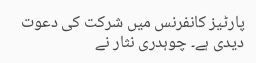پارٹیز کانفرنس میں شرکت کی دعوت دیدی ہے۔ چوہدری نثار نے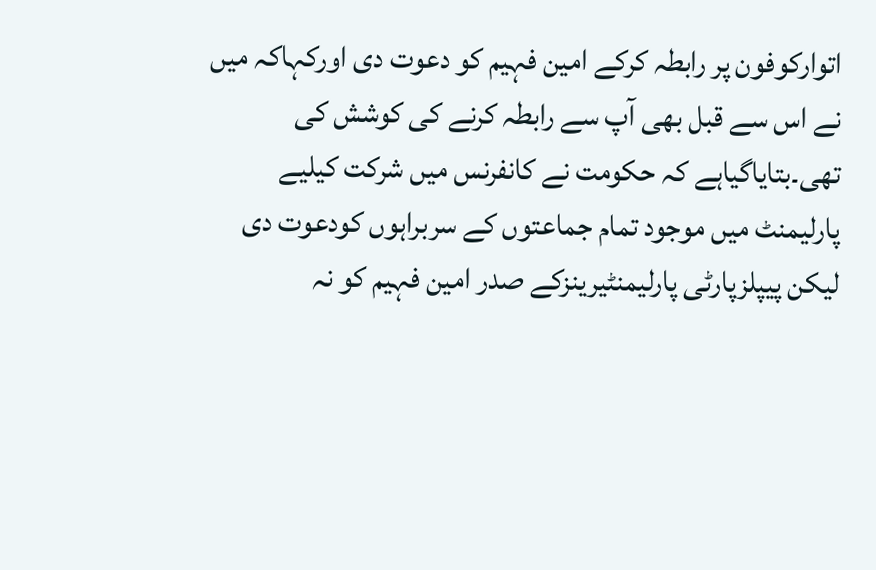اتوارکوفون پر رابطہ کرکے امین فہیم کو دعوت دی اورکہاکہ میں نے اس سے قبل بھی آپ سے رابطہ کرنے کی کوشش کی تھی۔بتایاگیاہے کہ حکومت نے کانفرنس میں شرکت کیلیے پارلیمنٹ میں موجود تمام جماعتوں کے سربراہوں کودعوت دی لیکن پیپلزپارٹی پارلیمنٹیرینزکے صدر امین فہیم کو نہ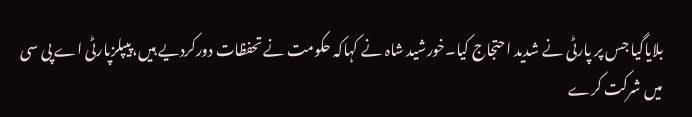بلایاگیا جس پر پارٹی نے شدید احتجاج کیا۔خورشید شاہ نے کہاکہ حکومت نے تحفظات دورکردیے ہیں،پیپلزپارٹی اے پی سی میں شرکت کرے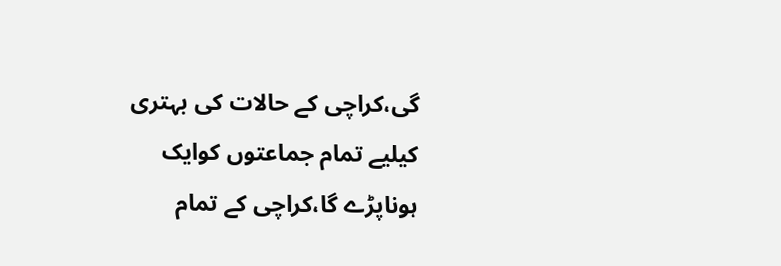گی،کراچی کے حالات کی بہتری کیلیے تمام جماعتوں کوایک ہوناپڑے گا،کراچی کے تمام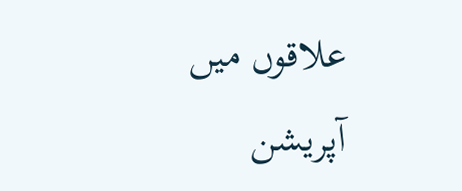علاقوں میں آپریشن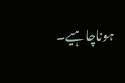ہوناچاہیے۔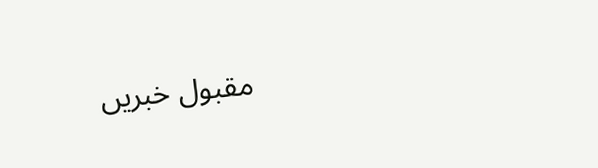مقبول خبریں